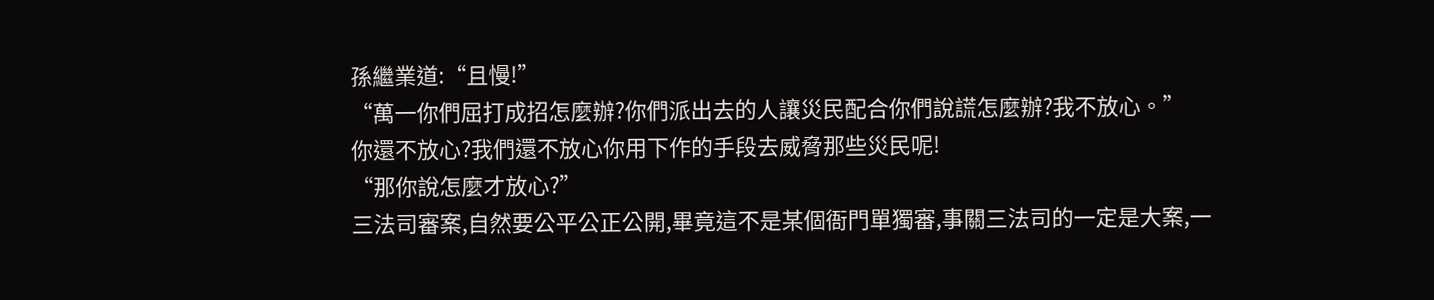孫繼業道:“且慢!”
“萬一你們屈打成招怎麼辦?你們派出去的人讓災民配合你們說謊怎麼辦?我不放心。”
你還不放心?我們還不放心你用下作的手段去威脅那些災民呢!
“那你說怎麼才放心?”
三法司審案,自然要公平公正公開,畢竟這不是某個衙門單獨審,事關三法司的一定是大案,一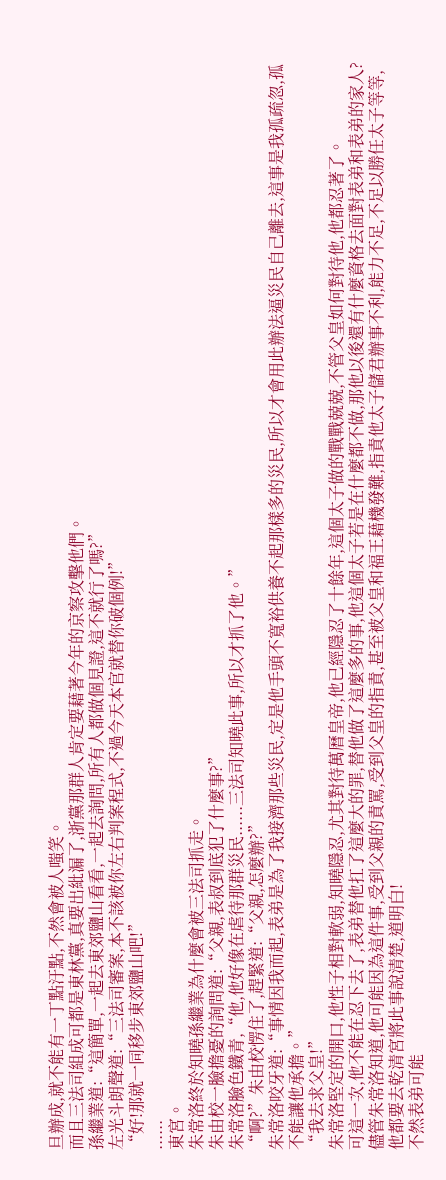旦辦成,就不能有一丁點汙點,不然會被人嗤笑。
而且三法司組成可都是東林黨,真要出紕漏了,浙黨那群人肯定要藉著今年的京察攻擊他們。
孫繼業道:“這簡單,一起去東郊鹽山看看,一起去詢問,所有人都做個見證,這不就行了嗎?”
左光斗朗聲道:“三法司審案,本不該被你左右判案程式,不過今天本官就替你破個例!”
“好!那就一同移步東郊鹽山吧!”
......
東宮。
朱常洛終於知曉孫繼業為什麼會被三法司抓走。
朱由校一臉擔憂的詢問道:“父親,表叔到底犯了什麼事?”
朱常洛臉色鐵青,“他,他好像在虐待那群災民......三法司知曉此事,所以才抓了他。”
“啊?”朱由校愣住了,趕緊道:“父親,怎麼辦?”
朱常洛咬牙道:“事情因我而起,表弟是為了我接濟那些災民,定是他手頭不寬裕供養不起那樣多的災民,所以才會用此辦法逼災民自己離去,這事是我孤疏忽,孤不能讓他承擔。”
“我去求父皇!”
朱常洛堅定的開口,他性子相對軟弱,知曉隱忍,尤其對待萬曆皇帝,他已經隱忍了十餘年,這個太子做的戰戰兢兢,不管父皇如何對待他,他都忍著了。
可這一次,他不能在忍下去了,表弟替他扛了這麼大的罪,替他做了這麼多的事,他這個太子若是在什麼都不做,那他以後還有什麼資格去面對表弟和表弟的家人?
儘管朱常洛知道,他可能因為這件事,受到父親的責罵,受到父皇的指責,甚至被父皇和福王藉機發難,指責他太子儲君辦事不利,能力不足,不足以勝任太子等等,他都要去乾清宮將此事說清楚,道明白!
不然表弟可能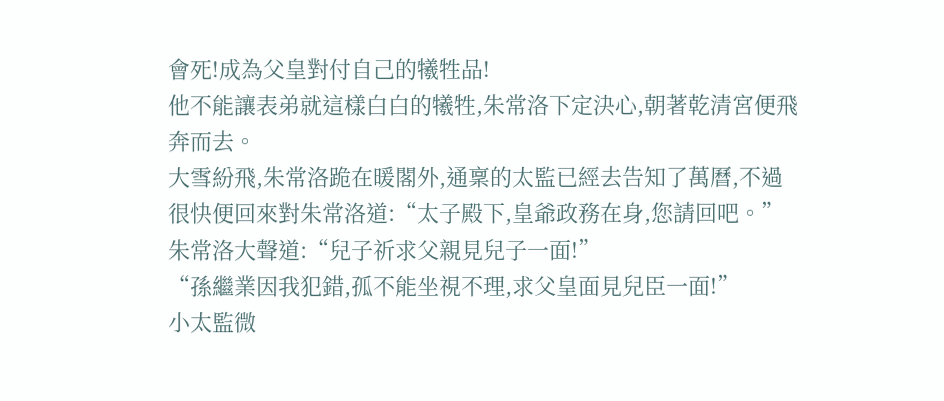會死!成為父皇對付自己的犧牲品!
他不能讓表弟就這樣白白的犧牲,朱常洛下定決心,朝著乾清宮便飛奔而去。
大雪紛飛,朱常洛跪在暖閣外,通稟的太監已經去告知了萬曆,不過很快便回來對朱常洛道:“太子殿下,皇爺政務在身,您請回吧。”
朱常洛大聲道:“兒子祈求父親見兒子一面!”
“孫繼業因我犯錯,孤不能坐視不理,求父皇面見兒臣一面!”
小太監微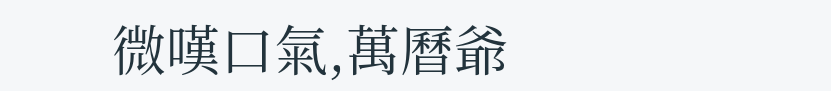微嘆口氣,萬曆爺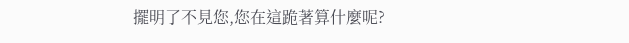擺明了不見您,您在這跪著算什麼呢?